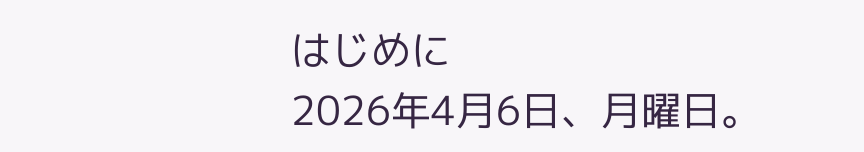はじめに
2026年4月6日、月曜日。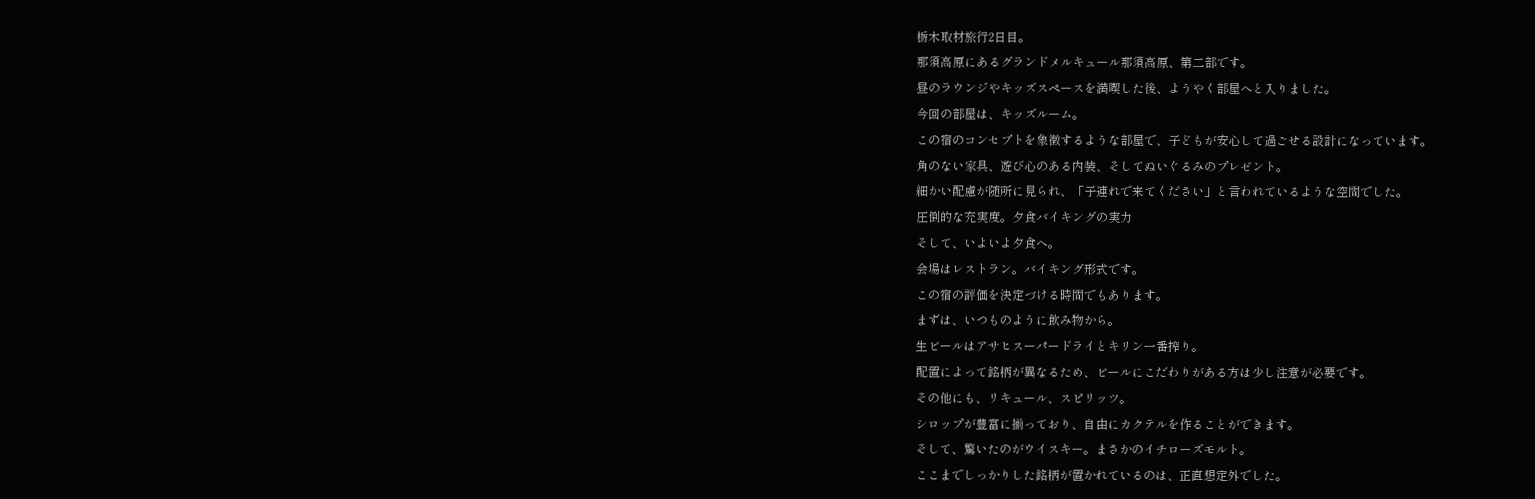栃木取材旅行2日目。
那須高原にあるグランドメルキュール那須高原、第二部です。
昼のラウンジやキッズスペースを満喫した後、ようやく部屋へと入りました。
今回の部屋は、キッズルーム。
この宿のコンセプトを象徴するような部屋で、子どもが安心して過ごせる設計になっています。
角のない家具、遊び心のある内装、そしてぬいぐるみのプレゼント。
細かい配慮が随所に見られ、「子連れで来てください」と言われているような空間でした。
圧倒的な充実度。夕食バイキングの実力
そして、いよいよ夕食へ。
会場はレストラン。バイキング形式です。
この宿の評価を決定づける時間でもあります。
まずは、いつものように飲み物から。
生ビールはアサヒスーパードライとキリン一番搾り。
配置によって銘柄が異なるため、ビールにこだわりがある方は少し注意が必要です。
その他にも、リキュール、スピリッツ。
シロップが豊富に揃っており、自由にカクテルを作ることができます。
そして、驚いたのがウイスキー。まさかのイチローズモルト。
ここまでしっかりした銘柄が置かれているのは、正直想定外でした。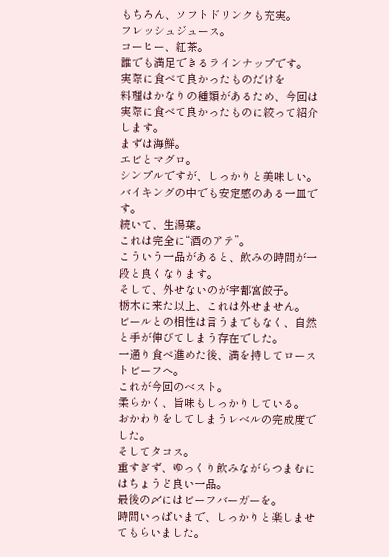もちろん、ソフトドリンクも充実。
フレッシュジュース。
コーヒー、紅茶。
誰でも満足できるラインナップです。
実際に食べて良かったものだけを
料理はかなりの種類があるため、今回は実際に食べて良かったものに絞って紹介します。
まずは海鮮。
エビとマグロ。
シンプルですが、しっかりと美味しい。
バイキングの中でも安定感のある一皿です。
続いて、生湯葉。
これは完全に“酒のアテ”。
こういう一品があると、飲みの時間が一段と良くなります。
そして、外せないのが宇都宮餃子。
栃木に来た以上、これは外せません。
ビールとの相性は言うまでもなく、自然と手が伸びてしまう存在でした。
一通り食べ進めた後、満を持してローストビーフへ。
これが今回のベスト。
柔らかく、旨味もしっかりしている。
おかわりをしてしまうレベルの完成度でした。
そしてタコス。
重すぎず、ゆっくり飲みながらつまむにはちょうど良い一品。
最後の〆にはビーフバーガーを。
時間いっぱいまで、しっかりと楽しませてもらいました。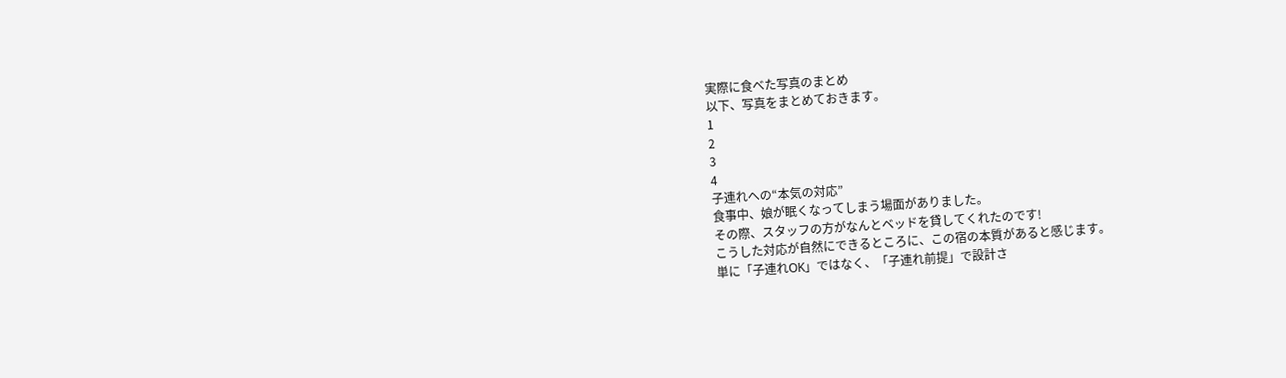実際に食べた写真のまとめ
以下、写真をまとめておきます。
1
2
3
4
子連れへの“本気の対応”
食事中、娘が眠くなってしまう場面がありました。
その際、スタッフの方がなんとベッドを貸してくれたのです!
こうした対応が自然にできるところに、この宿の本質があると感じます。
単に「子連れOK」ではなく、「子連れ前提」で設計さ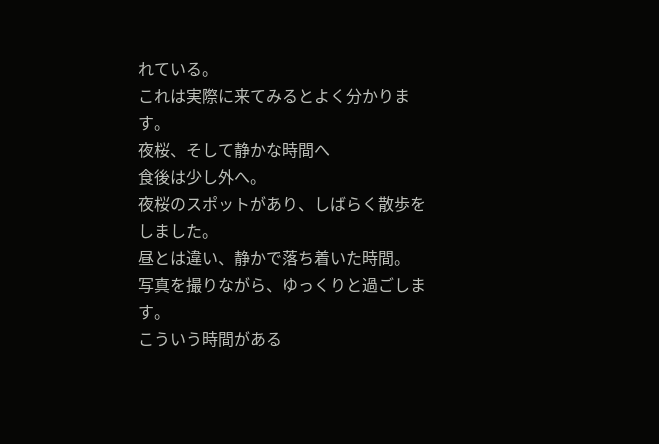れている。
これは実際に来てみるとよく分かります。
夜桜、そして静かな時間へ
食後は少し外へ。
夜桜のスポットがあり、しばらく散歩をしました。
昼とは違い、静かで落ち着いた時間。
写真を撮りながら、ゆっくりと過ごします。
こういう時間がある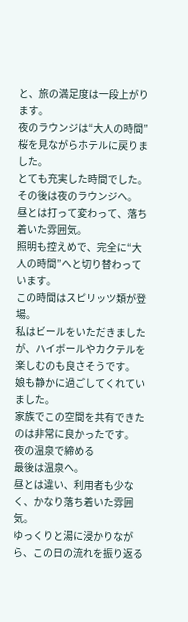と、旅の満足度は一段上がります。
夜のラウンジは“大人の時間”
桜を見ながらホテルに戻りました。
とても充実した時間でした。
その後は夜のラウンジへ。
昼とは打って変わって、落ち着いた雰囲気。
照明も控えめで、完全に“大人の時間”へと切り替わっています。
この時間はスピリッツ類が登場。
私はビールをいただきましたが、ハイボールやカクテルを楽しむのも良さそうです。
娘も静かに過ごしてくれていました。
家族でこの空間を共有できたのは非常に良かったです。
夜の温泉で締める
最後は温泉へ。
昼とは違い、利用者も少なく、かなり落ち着いた雰囲気。
ゆっくりと湯に浸かりながら、この日の流れを振り返る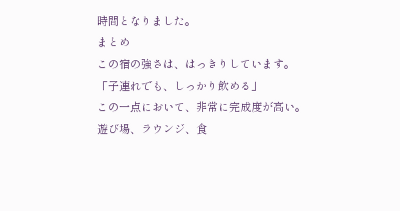時間となりました。
まとめ
この宿の強さは、はっきりしています。
「子連れでも、しっかり飲める」
この一点において、非常に完成度が高い。
遊び場、ラウンジ、食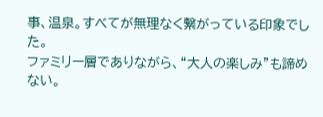事、温泉。すべてが無理なく繋がっている印象でした。
ファミリー層でありながら、“大人の楽しみ”も諦めない。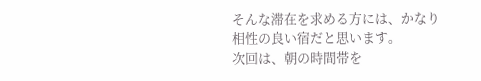そんな滞在を求める方には、かなり相性の良い宿だと思います。
次回は、朝の時間帯を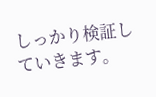しっかり検証していきます。